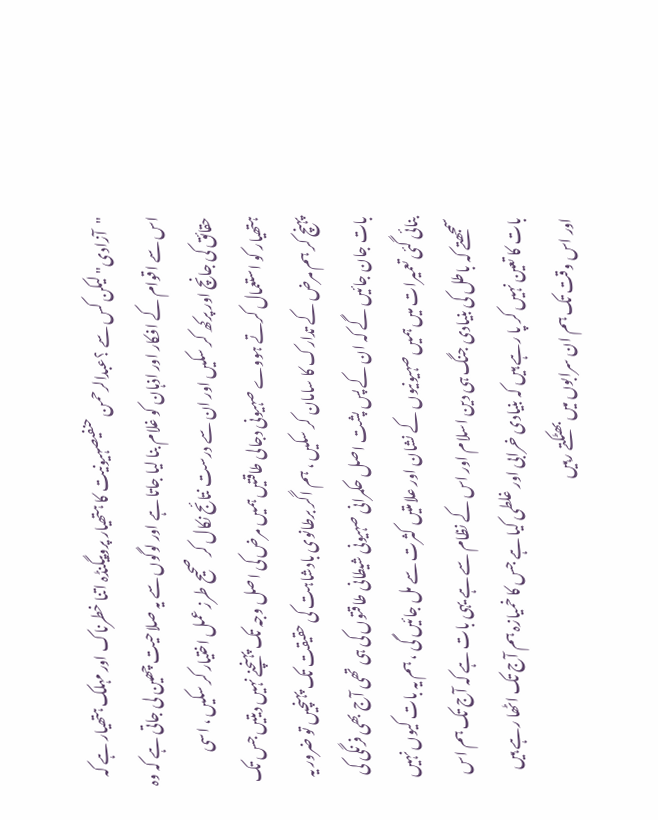"آزادی" لیکن کس سے ؟عبدالرحمن حنفیصہیونیت کا ہتھیار پروپیگنڈہ اتنا خطرناک اور مہلک ہتھیار ہے کہ اس سے اقوام کے افکار اور اذہان کو غلام بنا لیا جاتا ہے اور لوگوں سے یہ صلاحیت چھین لی جاتی ہے کہ وہ حقائق کی جانچ اور پرکھ کر سکیں اور ان سے درست نتائج نکال کر صحیح طرز عمل اختیار کر سکیں ، اسی ہتھیار کو استعمال کرتے ہووے صہیونی دجالی طاقتیں ہمیں مرض کی اصل وجہ تک پہنچنے نہیں دیتیں جس تک پہنچ کر ہم مرض کے تدارک کا سامان کر سکیں ، ہم اگر برطانوی بادشاہت کی حقیقت تک پہنچیں تو ضرور یہ بات جان جائیں گے کہ ان کے پس پشت اصل حکمرانی صہیونی شیطانی طاقتوں کی ہی تھی آج بھی فرنگی کی بنائی گئی تعمیرات میں ہمیں صہیونیوں کے نشان اور علامتیں کثرت سے مل جائیں گی ، ہم یہ بات کیوں نہیں سمجھتے کہ باطل کی بنیادی جنگ ہی دین اسلام اور اس کے نظام سے ہے یہی بات ہے کہ آج تک ہم اس بات کا تعین نہیں کر پا رہے ہیں کہ بنیادی خرابی اور غلطی کیا ہے جس کا خمیازہ ہم آج تک اٹھا رہے ہیں اور اس وقت تک ہم ان سرابوں میں بھٹکتے رہیں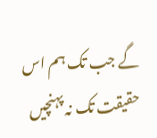گے جب تک ہم اس حقیقت تک نہ پہنچیں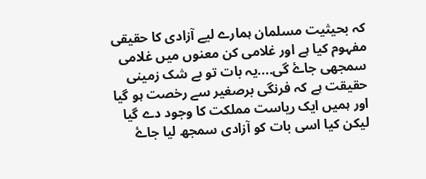کہ بحیثیت مسلمان ہمارے لیے آزادی کا حقیقی مفہوم کیا ہے اور غلامی کن معنوں میں غلامی سمجھی جاۓ گی....یہ بات تو بے شک زمینی حقیقت ہے کہ فرنگی برصغیر سے رخصت ہو گیا اور ہمیں ایک ریاست مملکت کا وجود دے گیا لیکن کیا اسی بات کو آزادی سمجھ لیا جاۓ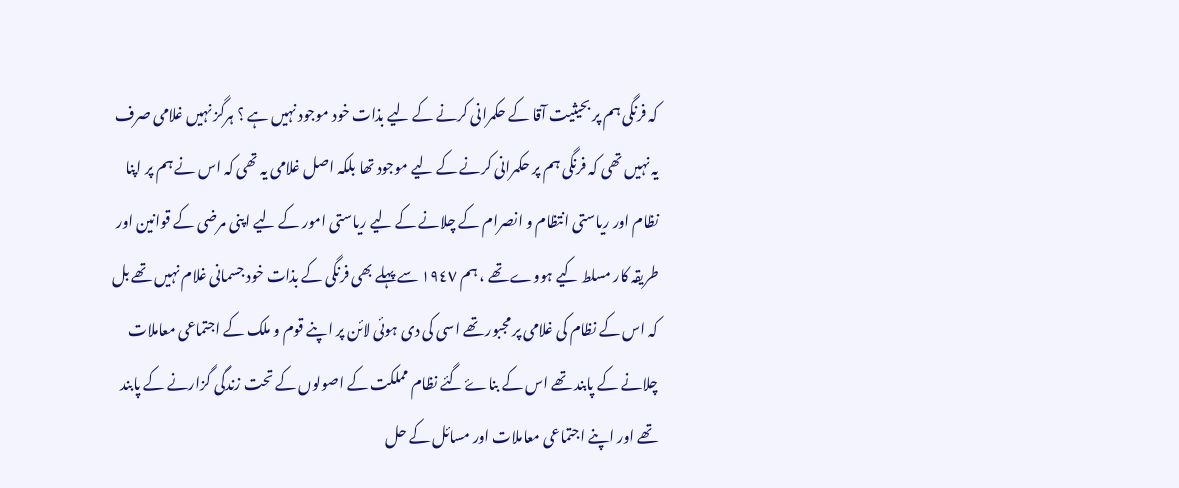کہ فرنگی ہم پر بحیثیت آقا کے حکمرانی کرنے کے لیے بذات خود موجود نہیں ہے ؟ ہرگز نہیں غلامی صرف یہ نہیں تھی کہ فرنگی ہم پر حکمرانی کرنے کے لیے موجود تھا بلکہ اصل غلامی یہ تھی کہ اس نے ہم پر اپنا نظام اور ریاستی انتظام و انصرام کے چلانے کے لیے ریاستی امور کے لیے اپنی مرضی کے قوانین اور طریقہ کار مسلط کیے ہووے تھے ، ہم ١٩٤٧ سے پہلے بھی فرنگی کے بذات خود جسمانی غلام نہیں تھے بل کہ اس کے نظام کی غلامی پر مجبور تھے اسی کی دی ہوئی لائن پر اپنے قوم و ملک کے اجتماعی معاملات چلانے کے پابند تھے اس کے بناۓ گئے نظام مملکت کے اصولوں کے تحت زندگی گزارنے کے پابند تھے اور اپنے اجتماعی معاملات اور مسائل کے حل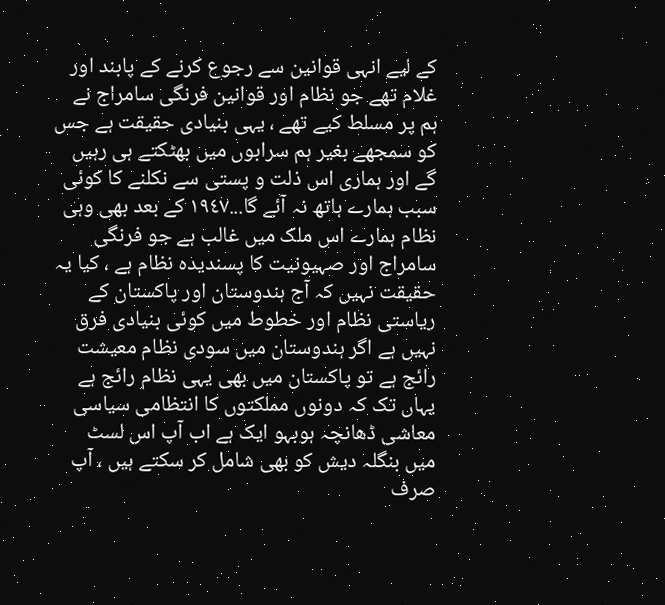کے لیے انہی قوانین سے رجوع کرنے کے پابند اور غلام تھے جو نظام اور قوانین فرنگی سامراج نے ہم پر مسلط کیے تھے ، یہی بنیادی حقیقت ہے جس کو سمجھے بغیر ہم سرابوں میں بھٹکتے ہی رہیں گے اور ہماری اس ذلت و پستی سے نکلنے کا کوئی سبب ہمارے ہاتھ نہ آئے گا...١٩٤٧ کے بعد بھی وہی نظام ہمارے اس ملک میں غالب ہے جو فرنگی سامراج اور صہیونیت کا پسندیدہ نظام ہے ، کیا یہ حقیقت نہیں کہ آج ہندوستان اور پاکستان کے ریاستی نظام اور خطوط میں کوئی بنیادی فرق نہیں ہے اگر ہندوستان میں سودی نظام معیشت رائج ہے تو پاکستان میں بھی یہی نظام رائج ہے یہاں تک کہ دونوں مملکتوں کا انتظامی سیاسی معاشی ڈھانچہ ہوبہو ایک ہے اب آپ اس لسٹ میں بنگلہ دیش کو بھی شامل کر سکتے ہیں ، آپ صرف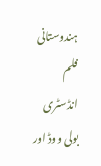ہندوستانی فلم انڈسٹری بولی ووڈ اور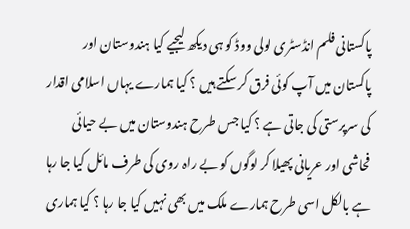پاکستانی فلم انڈسٹری لولی ووڈ کو ہی دیکھ لیجیے کیا ہندوستان اور پاکستان میں آپ کوئی فرق کر سکتے ہیں ؟ کیا ہمارے یہاں اسلامی اقدار کی سرپرستی کی جاتی ہے ؟ کیا جس طرح ہندوستان میں بے حیائی فحاشی اور عریانی پھیلا کر لوگوں کو بے راہ روی کی طرف مائل کیا جا رہا ہے بالکل اسی طرح ہمارے ملک میں بھی نہیں کیا جا رہا ؟ کیا ہماری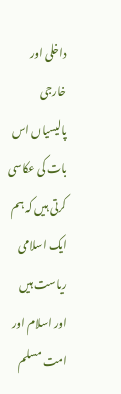داخلی اور خارجی پالیسیاں اس بات کی عکاسی کرتی ہیں کہ ہم ایک اسلامی ریاست ہیں اور اسلام اور امت مسلم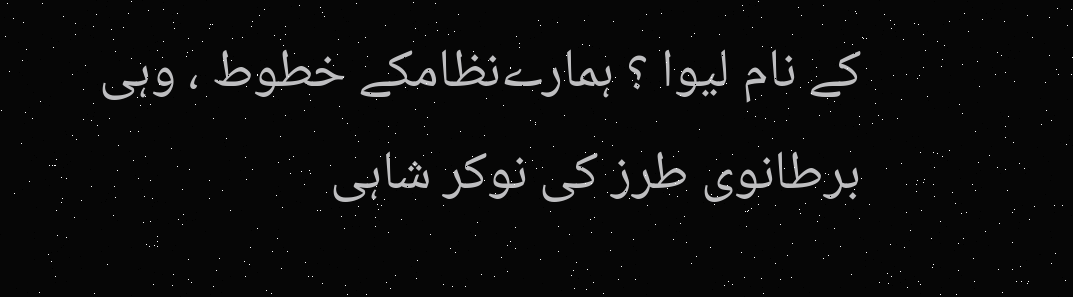کے نام لیوا ؟ ہمارےنظامکے خطوط ، وہی برطانوی طرز کی نوکر شاہی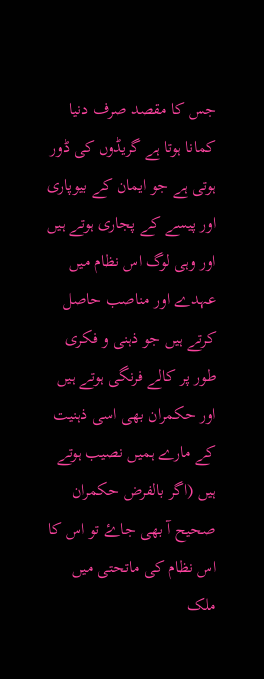جس کا مقصد صرف دنیا کمانا ہوتا ہے گریڈوں کی ڈور ہوتی ہے جو ایمان کے بیوپاری اور پیسے کے پجاری ہوتے ہیں اور وہی لوگ اس نظام میں عہدے اور مناصب حاصل کرتے ہیں جو ذہنی و فکری طور پر کالے فرنگی ہوتے ہیں اور حکمران بھی اسی ذہنیت کے مارے ہمیں نصیب ہوتے ہیں (اگر بالفرض حکمران صحیح آ بھی جاۓ تو اس کا اس نظام کی ماتحتی میں ملک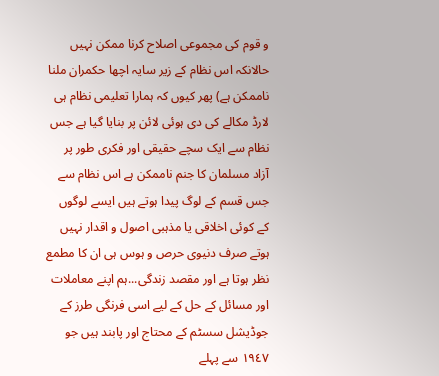و قوم کی مجموعی اصلاح کرنا ممکن نہیں حالانکہ اس نظام کے زیر سایہ اچھا حکمران ملنا ناممکن ہے) پھر کیوں کہ ہمارا تعلیمی نظام ہی لارڈ مکالے کی دی ہوئی لائن پر بنایا گیا ہے جس نظام سے ایک سچے حقیقی اور فکری طور پر آزاد مسلمان کا جنم ناممکن ہے اس نظام سے جس قسم کے لوگ پیدا ہوتے ہیں ایسے لوگوں کے کوئی اخلاقی یا مذہبی اصول و اقدار نہیں ہوتے صرف دنیوی حرص و ہوس ہی ان کا مطمع نظر ہوتا ہے اور مقصد زندگی...ہم اپنے معاملات اور مسائل کے حل کے لیے اسی فرنگی طرز کے جوڈیشل سسٹم کے محتاج اور پابند ہیں جو ١٩٤٧ سے پہلے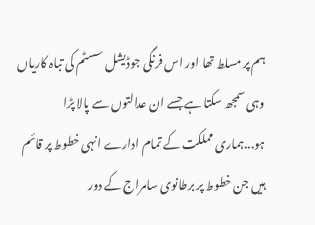ہم پر مسلط تھا اور اس فرنگی جوڈیشل سسٹم کی تباہ کاریاں وہی سمجھ سکتا ہے جسے ان عدالتوں سے پالا پڑا ہو...ہماری مملکت کے تمام ادارے انہی خطوط پر قائم ہیں جن خطوط پر برطانوی سامراج کے دور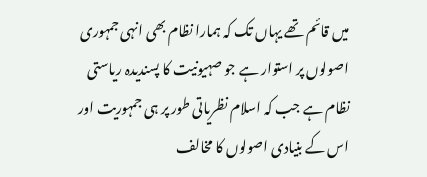میں قائم تھے یہاں تک کہ ہمارا نظام بھی انہی جمہوری اصولوں پر استوار ہے جو صہیونیت کا پسندیدہ ریاستی نظام ہے جب کہ اسلام نظریاتی طور پر ہی جمہوریت اور اس کے بنیادی اصولوں کا مخالف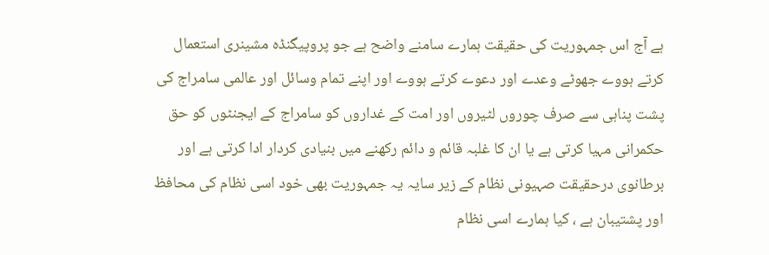ہے آج اس جمہوریت کی حقیقت ہمارے سامنے واضح ہے جو پروپیگنڈہ مشینری استعمال کرتے ہووے جھوٹے وعدے اور دعوے کرتے ہووے اور اپنے تمام وسائل اور عالمی سامراج کی پشت پناہی سے صرف چوروں لٹیروں اور امت کے غداروں کو سامراج کے ایجنٹوں کو حق حکمرانی مہیا کرتی ہے یا ان کا غلبہ قائم و دائم رکھنے میں بنیادی کردار ادا کرتی ہے اور برطانوی درحقیقت صہیونی نظام کے زیر سایہ یہ جمہوریت بھی خود اسی نظام کی محافظ اور پشتیبان ہے ، کیا ہمارے اسی نظام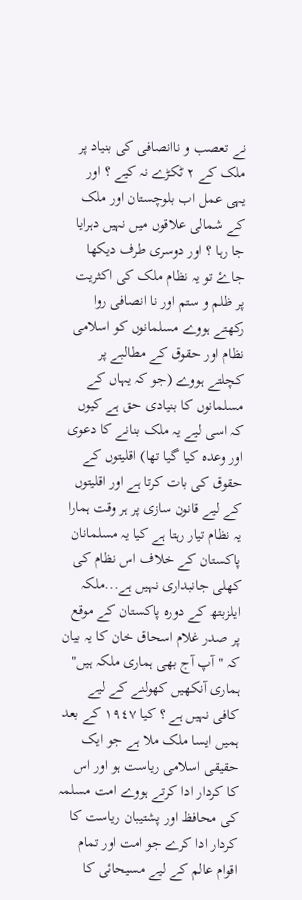نے تعصب و ناانصافی کی بنیاد پر ملک کے ٢ ٹکڑے نہ کیے ؟ اور یہی عمل اب بلوچستان اور ملک کے شمالی علاقوں میں نہیں دہرایا جا رہا ؟ اور دوسری طرف دیکھا جاۓ تو یہ نظام ملک کی اکثریت پر ظلم و ستم اور نا انصافی روا رکھتے ہووے مسلمانوں کو اسلامی نظام اور حقوق کے مطالبے پر کچلتے ہووے (جو کہ یہاں کے مسلمانوں کا بنیادی حق ہے کیوں کہ اسی لیے یہ ملک بنانے کا دعوی اور وعدہ کیا گیا تھا) اقلیتوں کے حقوق کی بات کرتا ہے اور اقلیتوں کے لیے قانون سازی پر ہر وقت ہمارا یہ نظام تیار رہتا ہے کیا یہ مسلمانان پاکستان کے خلاف اس نظام کی کھلی جانبداری نہیں ہے...ملکہ ایلزبتھ کے دورہ پاکستان کے موقع پر صدر غلام اسحاق خان کا یہ بیان کہ "آپ آج بھی ہماری ملکہ ہیں" ہماری آنکھیں کھولنے کے لیے کافی نہیں ہے ؟ کیا ١٩٤٧ کے بعد ہمیں ایسا ملک ملا ہے جو ایک حقیقی اسلامی ریاست ہو اور اس کا کردار ادا کرتے ہووے امت مسلمہ کی محافظ اور پشتیبان ریاست کا کردار ادا کرے جو امت اور تمام اقوام عالم کے لیے مسیحائی کا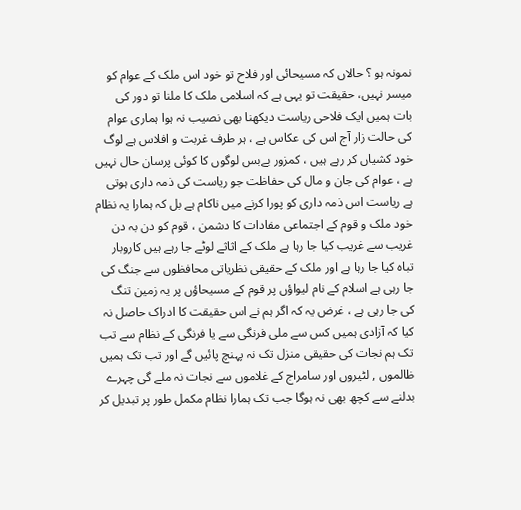نمونہ ہو ؟ حالاں کہ مسیحائی اور فلاح تو خود اس ملک کے عوام کو میسر نہیں، حقیقت تو یہی ہے کہ اسلامی ملک کا ملنا تو دور کی بات ہمیں ایک فلاحی ریاست دیکھنا بھی نصیب نہ ہوا ہماری عوام کی حالت زار آج اس کی عکاس ہے ، ہر طرف غربت و افلاس ہے لوگ خود کشیاں کر رہے ہیں ، کمزور بےبس لوگوں کا کوئی پرسان حال نہیں ہے ، عوام کی جان و مال کی حفاظت جو ریاست کی ذمہ داری ہوتی ہے ریاست اس ذمہ داری کو پورا کرنے میں ناکام ہے بل کہ ہمارا یہ نظام خود ملک و قوم کے اجتماعی مفادات کا دشمن ، قوم کو دن بہ دن غریب سے غریب کیا جا رہا ہے ملک کے اثاثے لوٹے جا رہے ہیں کاروبار تباہ کیا جا رہا ہے اور ملک کے حقیقی نظریاتی محافظوں سے جنگ کی جا رہی ہے اسلام کے نام لیواؤں پر قوم کے مسیحاؤں پر یہ زمین تنگ کی جا رہی ہے ، غرض یہ کہ اگر ہم نے اس حقیقت کا ادراک حاصل نہ کیا کہ آزادی ہمیں کس سے ملی فرنگی سے یا فرنگی کے نظام سے تب تک ہم نجات کی حقیقی منزل تک نہ پہنچ پائیں گے اور تب تک ہمیں ظالموں , لٹیروں اور سامراج کے غلاموں سے نجات نہ ملے گی چہرے بدلنے سے کچھ بھی نہ ہوگا جب تک ہمارا نظام مکمل طور پر تبدیل کر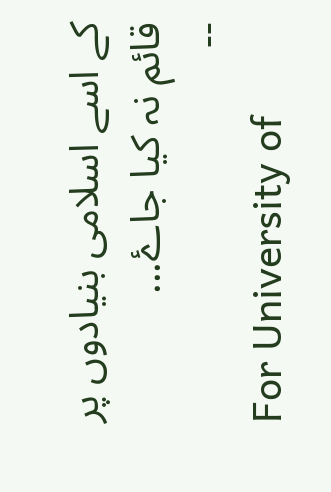کے اسے اسلامی بنیادوں پر قائم نہ کیا جاۓ...
--
For University of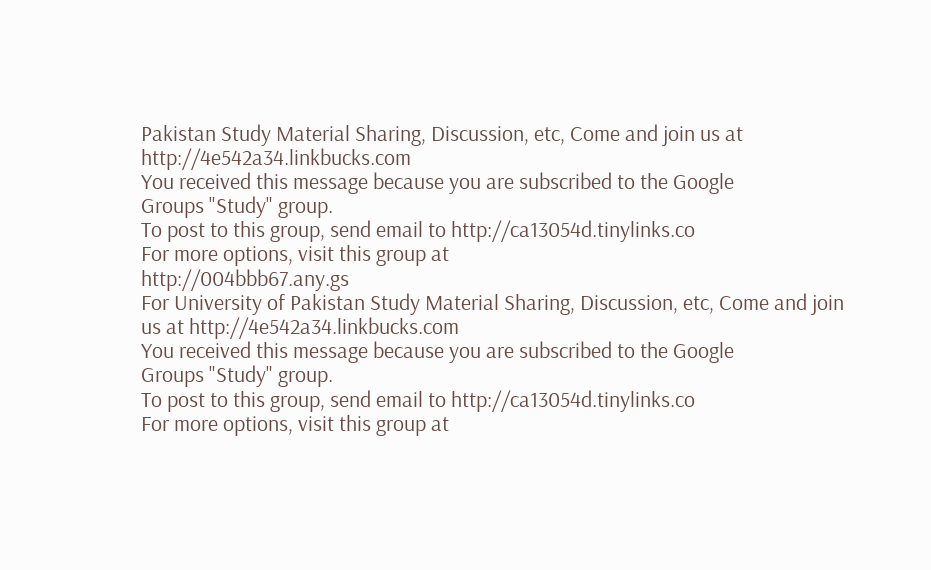Pakistan Study Material Sharing, Discussion, etc, Come and join us at http://4e542a34.linkbucks.com
You received this message because you are subscribed to the Google
Groups "Study" group.
To post to this group, send email to http://ca13054d.tinylinks.co
For more options, visit this group at
http://004bbb67.any.gs
For University of Pakistan Study Material Sharing, Discussion, etc, Come and join us at http://4e542a34.linkbucks.com
You received this message because you are subscribed to the Google
Groups "Study" group.
To post to this group, send email to http://ca13054d.tinylinks.co
For more options, visit this group at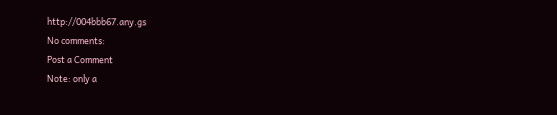http://004bbb67.any.gs
No comments:
Post a Comment
Note: only a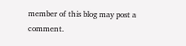member of this blog may post a comment.